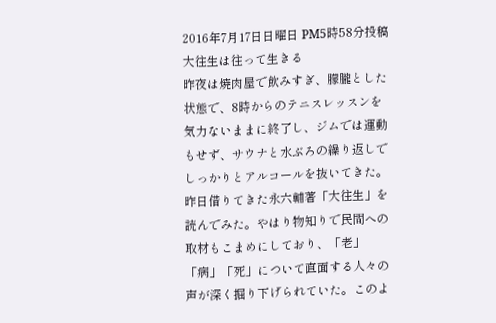2016年7月17日日曜日 PM5時58分投稿 大往生は往って生きる
昨夜は焼肉屋で飲みすぎ、朦朧とした状態で、8時からのテニスレッスンを気力ないままに終了し、ジムでは運動もせず、サウナと水ぶろの繰り返しでしっかりとアルコールを抜いてきた。
昨日借りてきた永六輔著「大往生」を読んでみた。やはり物知りで民間への取材もこまめにしており、「老」「病」「死」について直面する人々の声が深く掘り下げられていた。このよ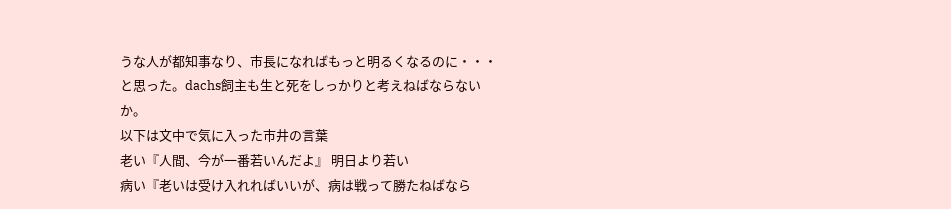うな人が都知事なり、市長になればもっと明るくなるのに・・・と思った。dachs飼主も生と死をしっかりと考えねばならないか。
以下は文中で気に入った市井の言葉
老い『人間、今が一番若いんだよ』 明日より若い
病い『老いは受け入れればいいが、病は戦って勝たねばなら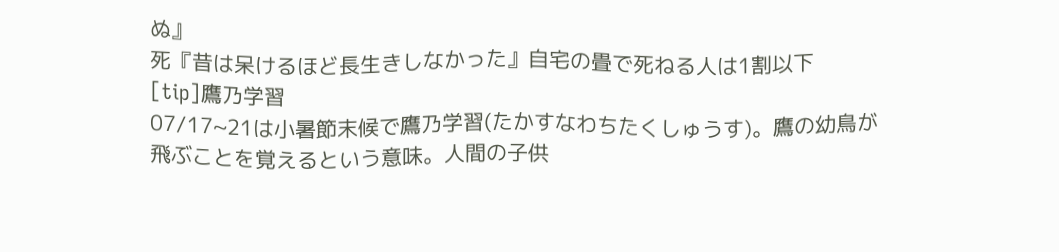ぬ』
死『昔は呆けるほど長生きしなかった』自宅の畳で死ねる人は1割以下
[tip]鷹乃学習
07/17~21は小暑節末候で鷹乃学習(たかすなわちたくしゅうす)。鷹の幼鳥が飛ぶことを覚えるという意味。人間の子供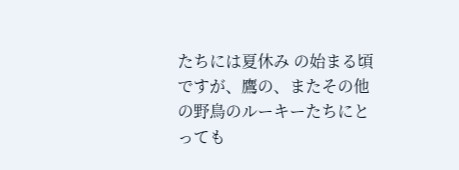たちには夏休み の始まる頃ですが、鷹の、またその他の野鳥のルーキーたちにとっても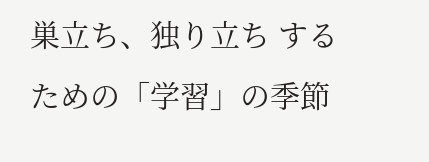巣立ち、独り立ち するための「学習」の季節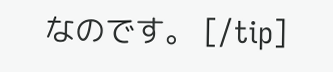なのです。 [/tip]